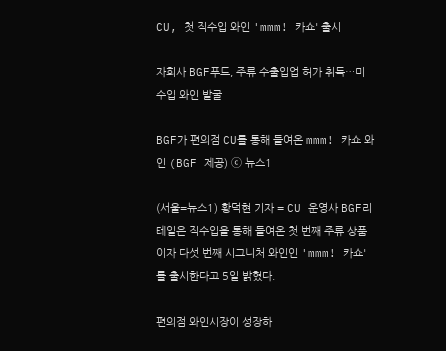CU, 첫 직수입 와인 'mmm! 카쇼' 출시

자회사 BGF푸드, 주류 수출입업 허가 취득…미수입 와인 발굴

BGF가 편의점 CU를 통해 들여온 mmm! 카쇼 와인 (BGF 제공) ⓒ 뉴스1

(서울=뉴스1) 황덕현 기자 = CU 운영사 BGF리테일은 직수입을 통해 들여온 첫 번째 주류 상품이자 다섯 번째 시그니처 와인인 'mmm! 카쇼'를 출시한다고 5일 밝혔다.

편의점 와인시장이 성장하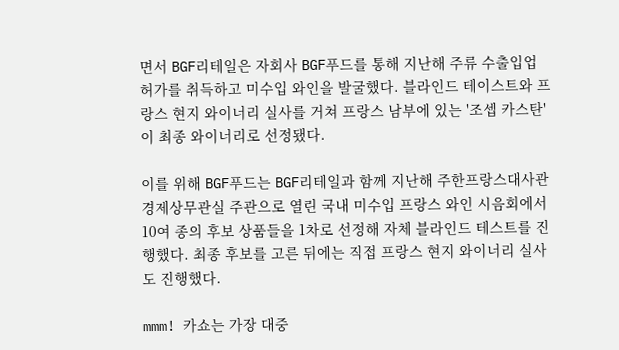면서 BGF리테일은 자회사 BGF푸드를 통해 지난해 주류 수출입업 허가를 취득하고 미수입 와인을 발굴했다. 블라인드 테이스트와 프랑스 현지 와이너리 실사를 거쳐 프랑스 남부에 있는 '조셉 카스탄'이 최종 와이너리로 선정됐다.

이를 위해 BGF푸드는 BGF리테일과 함께 지난해 주한프랑스대사관 경제상무관실 주관으로 열린 국내 미수입 프랑스 와인 시음회에서 10여 종의 후보 상품들을 1차로 선정해 자체 블라인드 테스트를 진행했다. 최종 후보를 고른 뒤에는 직접 프랑스 현지 와이너리 실사도 진행했다.

mmm! 카쇼는 가장 대중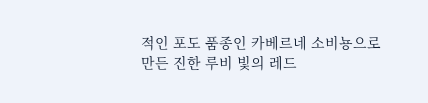적인 포도 품종인 카베르네 소비뇽으로 만든 진한 루비 빛의 레드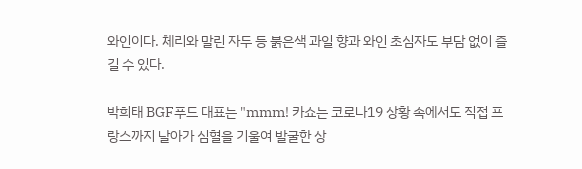와인이다. 체리와 말린 자두 등 붉은색 과일 향과 와인 초심자도 부담 없이 즐길 수 있다.

박희태 BGF푸드 대표는 "mmm! 카쇼는 코로나19 상황 속에서도 직접 프랑스까지 날아가 심혈을 기울여 발굴한 상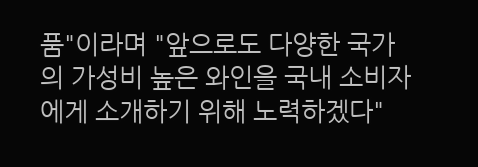품"이라며 "앞으로도 다양한 국가의 가성비 높은 와인을 국내 소비자에게 소개하기 위해 노력하겠다"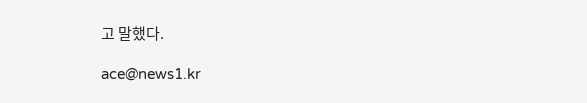고 말했다.

ace@news1.kr